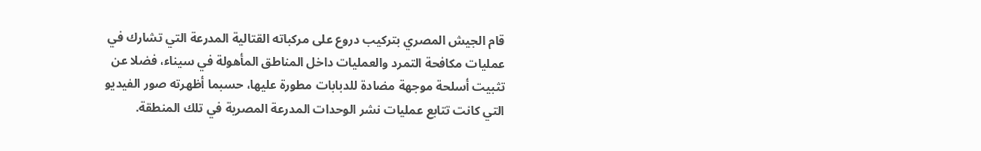قام الجيش المصري بتركيب دروع على مركباته القتالية المدرعة التي تشارك في عمليات مكافحة التمرد والعمليات داخل المناطق المأهولة في سيناء، فضلا عن تثبيت أسلحة موجهة مضادة للدبابات مطورة عليها، حسبما أظهرته صور الفيديو التي كانت تتابع عمليات نشر الوحدات المدرعة المصرية في تلك المنطقة.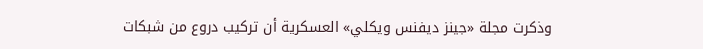وذكرت مجلة «جينز ديفنس ويكلي» العسكرية أن تركيب دروع من شبكات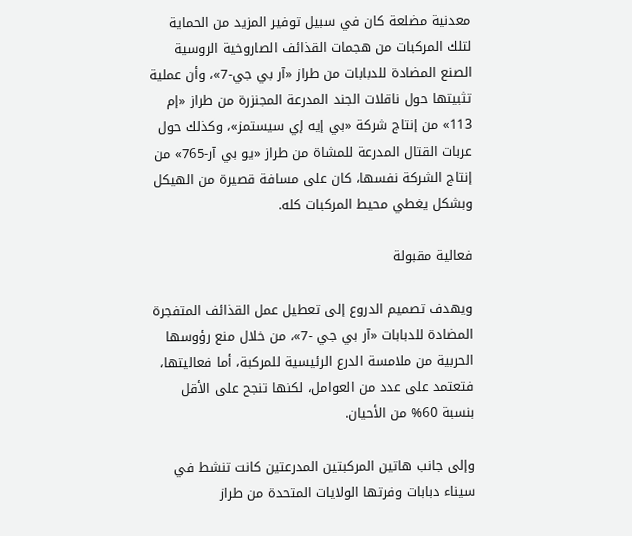معدنية مضلعة كان في سبيل توفير المزيد من الحماية لتلك المركبات من هجمات القذائف الصاروخية الروسية الصنع المضادة للدبابات من طراز «آر بي جي-7»، وأن عملية تثبيتها حول ناقلات الجند المدرعة المجنزرة من طراز «إم 113» من إنتاج شركة «بي إيه إي سيستمز»، وكذلك حول عربات القتال المدرعة للمشاة من طراز «يو بي آر-765» من إنتاج الشركة نفسها، كان على مسافة قصيرة من الهيكل وبشكل يغطي محيط المركبات كله.

فعالية مقبولة

ويهدف تصميم الدروع إلى تعطيل عمل القذائف المتفجرة المضادة للدبابات «آر بي جي -7»، من خلال منع رؤوسها الحربية من ملامسة الدرع الرئيسية للمركبة، أما فعاليتها، فتعتمد على عدد من العوامل، لكنها تنجح على الأقل بنسبة 60% من الأحيان.

وإلى جانب هاتين المركبتين المدرعتين كانت تنشط في سيناء دبابات وفرتها الولايات المتحدة من طراز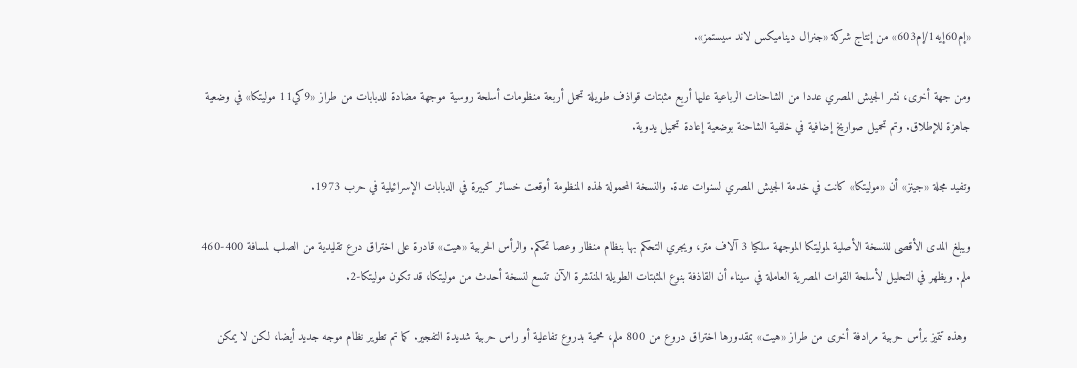«إم60إيه1/إم603» من إنتاج شركة «جنرال ديناميكس لاند سيستمز».

ومن جهة أخرى، نشر الجيش المصري عددا من الشاحنات الرباعية عليها أربع مثبتات قواذف طويلة تحمل أربعة منظومات أسلحة روسية موجهة مضادة للدبابات من طراز «9كي11 موليتكا» في وضعية جاهزة للإطلاق. وتم تحميل صواريخ إضافية في خلفية الشاحنة بوضعية إعادة تحميل يدوية.

وتفيد مجلة «جينز» أن «موليتكا» كانت في خدمة الجيش المصري لسنوات عدة. والنسخة المحمولة لهذه المنظومة أوقعت خسائر كبيرة في الدبابات الإسرائيلية في حرب 1973.

ويبلغ المدى الأقصى للنسخة الأصلية لموليتكا الموجهة سلكيا 3 آلاف متر، ويجري التحكم بها بنظام منظار وعصا تحكم. والرأس الحربية «هيت» قادرة على اختراق درع تقليدية من الصلب لمسافة 400-460 ملم. ويظهر في التحليل لأسلحة القوات المصرية العاملة في سيناء أن القاذفة بنوع المثبتات الطويلة المنتشرة الآن تتسع لنسخة أحدث من موليتكا، قد تكون موليتكا-2.

 وهذه تتميز برأس حربية مرادفة أخرى من طراز «هيت» بمقدورها اختراق دروع من 800 ملم، محمية بدروع تفاعلية أو راس حربية شديدة التفجير. كما تم تطوير نظام موجه جديد أيضا، لكن لا يمكن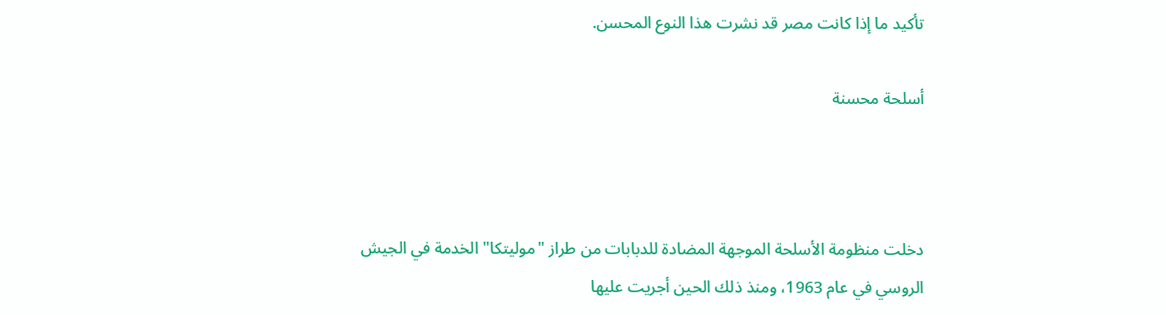تأكيد ما إذا كانت مصر قد نشرت هذا النوع المحسن.

أسلحة محسنة



دخلت منظومة الأسلحة الموجهة المضادة للدبابات من طراز "موليتكا" الخدمة في الجيش الروسي في عام 1963، ومنذ ذلك الحين أجريت عليها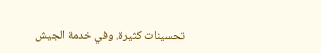تحسينات كثيرة. وفي خدمة الجيش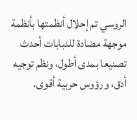الروسي تم إحلال أنظمتها بأنظمة موجهة مضادة للدبابات أحدث تصنيعا بمدى أطول، ونظم توجيه أدق، ورؤوس حربية أقوى.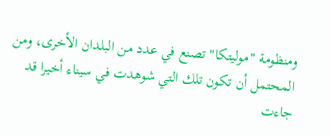ومنظومة "موليتكا" تصنع في عدد من البلدان الأخرى، ومن المحتمل أن تكون تلك التي شوهدت في سيناء أخيرا قد جاءت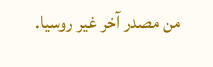من مصدر آخر غير روسيا.